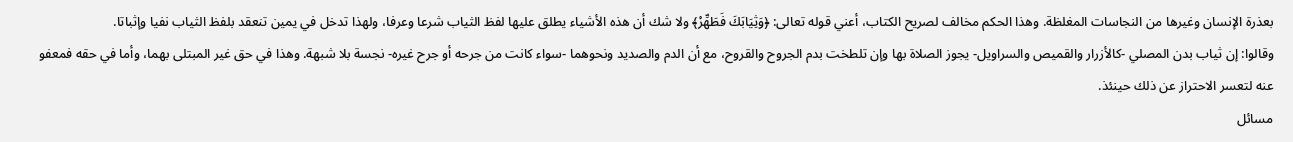بعذرة الإنسان وغيرها من النجاسات المغلظة. وهذا الحكم مخالف لصريح الكتاب، أعني قوله تعالى: ﴿وَثِيَابَكَ فَطَهِّرْ﴾ ولا شك أن هذه الأشياء يطلق عليها لفظ الثياب شرعا وعرفا، ولهذا تدخل في يمين تنعقد بلفظ الثياب نفيا وإثباتا.
وقالوا: إن ثياب بدن المصلي -كالأزرار والقميص والسراويل- يجوز الصلاة بها وإن تلطخت بدم الجروح والقروح، مع أن الدم والصديد ونحوهما -سواء كانت من جرحه أو جرح غيره- نجسة بلا شبهة. وهذا في حق غير المبتلى بهما، وأما في حقه فمعفو عنه لتعسر الاحتراز عن ذلك حينئذ.
مسائل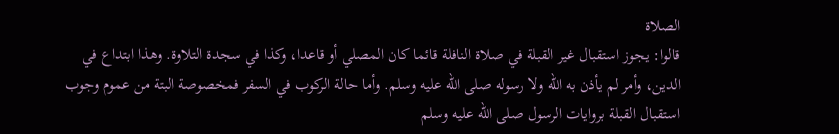الصلاة
قالوا: يجوز استقبال غير القبلة في صلاة النافلة قائما كان المصلي أو قاعدا، وكذا في سجدة التلاوة. وهذا ابتداع في الدين، وأمر لم يأذن به الله ولا رسوله صلى الله عليه وسلم. وأما حالة الركوب في السفر فمخصوصة البتة من عموم وجوب استقبال القبلة بروايات الرسول صلى الله عليه وسلم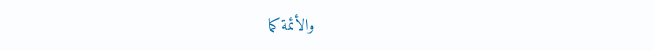والأئمة كما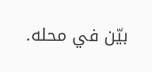بيّن في محله.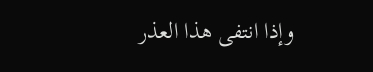وإذا انتفى هذا العذر